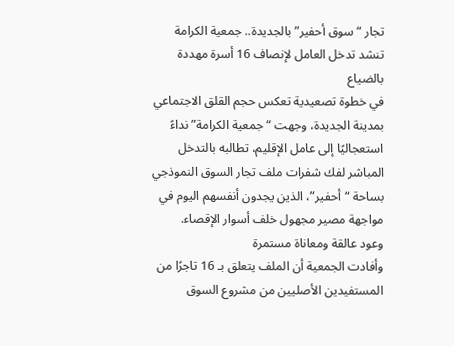تجار “سوق أحفير” بالجديدة.. جمعية الكرامة تنشد تدخل العامل لإنصاف 16 أسرة مهددة بالضياع
في خطوة تصعيدية تعكس حجم القلق الاجتماعي بمدينة الجديدة، وجهت “جمعية الكرامة” نداءً استعجاليًا إلى عامل الإقليم، تطالبه بالتدخل المباشر لفك شفرات ملف تجار السوق النموذجي بساحة “أحفير”، الذين يجدون أنفسهم اليوم في مواجهة مصير مجهول خلف أسوار الإقصاء.
وعود عالقة ومعاناة مستمرة
وأفادت الجمعية أن الملف يتعلق بـ 16 تاجرًا من المستفيدين الأصليين من مشروع السوق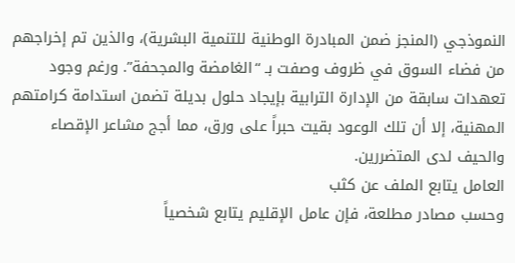النموذجي (المنجز ضمن المبادرة الوطنية للتنمية البشرية)، والذين تم إخراجهم من فضاء السوق في ظروف وصفت بـ “الغامضة والمجحفة”. ورغم وجود تعهدات سابقة من الإدارة الترابية بإيجاد حلول بديلة تضمن استدامة كرامتهم المهنية، إلا أن تلك الوعود بقيت حبراً على ورق، مما أجج مشاعر الإقصاء والحيف لدى المتضررين.
العامل يتابع الملف عن كثب
وحسب مصادر مطلعة، فإن عامل الإقليم يتابع شخصياً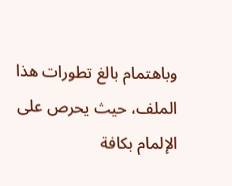وباهتمام بالغ تطورات هذا الملف، حيث يحرص على الإلمام بكافة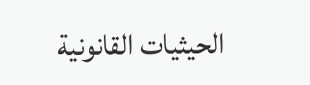الحيثيات القانونية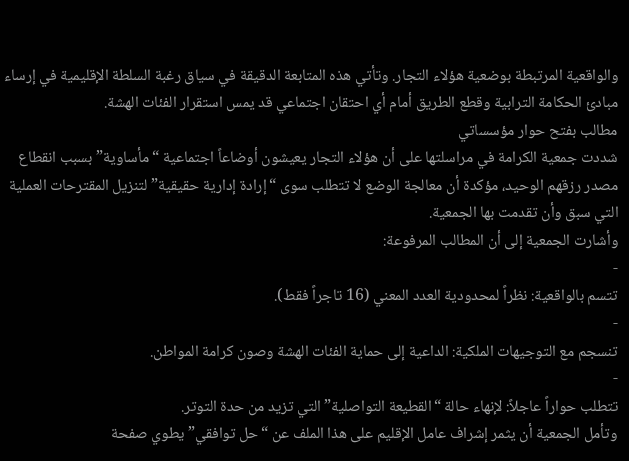والواقعية المرتبطة بوضعية هؤلاء التجار. وتأتي هذه المتابعة الدقيقة في سياق رغبة السلطة الإقليمية في إرساء مبادئ الحكامة الترابية وقطع الطريق أمام أي احتقان اجتماعي قد يمس استقرار الفئات الهشة.
مطالب بفتح حوار مؤسساتي
شددت جمعية الكرامة في مراسلتها على أن هؤلاء التجار يعيشون أوضاعاً اجتماعية “مأساوية” بسبب انقطاع مصدر رزقهم الوحيد، مؤكدة أن معالجة الوضع لا تتطلب سوى “إرادة إدارية حقيقية” لتنزيل المقترحات العملية التي سبق وأن تقدمت بها الجمعية.
وأشارت الجمعية إلى أن المطالب المرفوعة:
-
تتسم بالواقعية: نظراً لمحدودية العدد المعني (16 تاجراً فقط).
-
تنسجم مع التوجيهات الملكية: الداعية إلى حماية الفئات الهشة وصون كرامة المواطن.
-
تتطلب حواراً عاجلاً: لإنهاء حالة “القطيعة التواصلية” التي تزيد من حدة التوتر.
وتأمل الجمعية أن يثمر إشراف عامل الإقليم على هذا الملف عن “حل توافقي” يطوي صفحة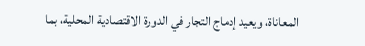المعاناة، ويعيد إدماج التجار في الدورة الاقتصادية المحلية، بما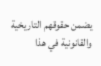يضمن حقوقهم التاريخية والقانونية في هذا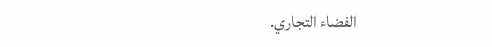الفضاء التجاري.